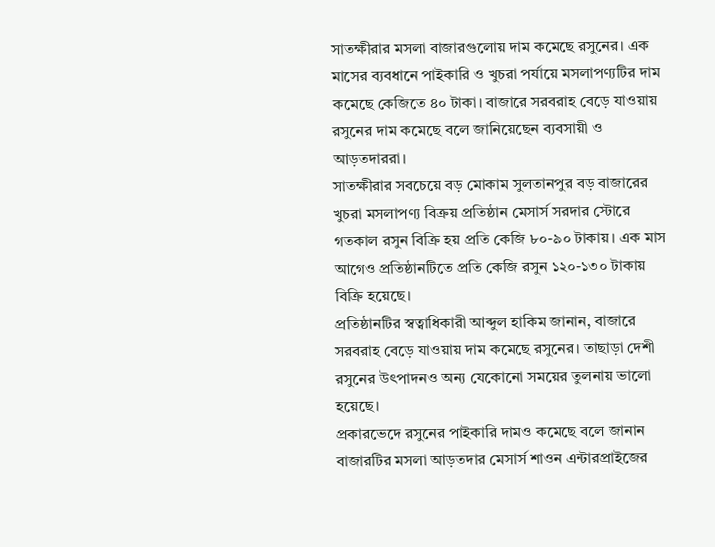সাতক্ষীরার মসলা বাজারগুলোয় দাম কমেছে রসুনের। এক মাসের ব্যবধানে পাইকারি ও খুচরা পর্যায়ে মসলাপণ্যটির দাম কমেছে কেজিতে ৪০ টাকা। বাজারে সরবরাহ বেড়ে যাওয়ায় রসুনের দাম কমেছে বলে জানিয়েছেন ব্যবসায়ী ও আড়তদাররা।
সাতক্ষীরার সবচেয়ে বড় মোকাম সুলতানপুর বড় বাজারের খুচরা মসলাপণ্য বিক্রয় প্রতিষ্ঠান মেসার্স সরদার স্টোরে গতকাল রসুন বিক্রি হয় প্রতি কেজি ৮০-৯০ টাকায়। এক মাস আগেও প্রতিষ্ঠানটিতে প্রতি কেজি রসুন ১২০-১৩০ টাকায় বিক্রি হয়েছে।
প্রতিষ্ঠানটির স্বত্বাধিকারী আব্দুল হাকিম জানান, বাজারে সরবরাহ বেড়ে যাওয়ায় দাম কমেছে রসুনের। তাছাড়া দেশী রসুনের উৎপাদনও অন্য যেকোনো সময়ের তুলনায় ভালো হয়েছে।
প্রকারভেদে রসুনের পাইকারি দামও কমেছে বলে জানান বাজারটির মসলা আড়তদার মেসার্স শাওন এন্টারপ্রাইজের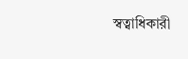স্বত্বাধিকারী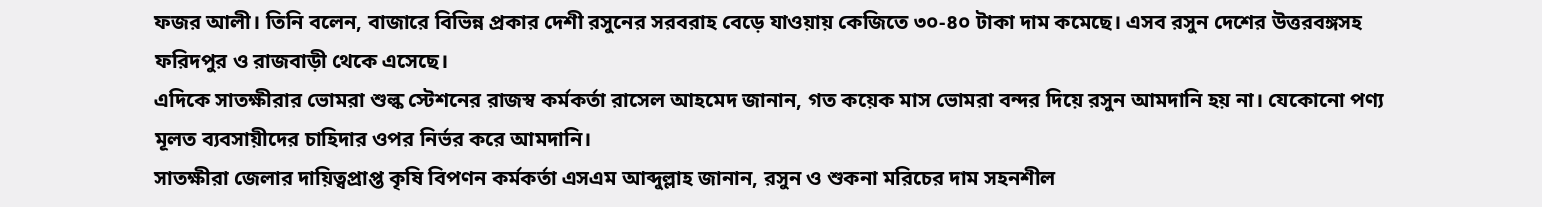ফজর আলী। তিনি বলেন, বাজারে বিভিন্ন প্রকার দেশী রসুনের সরবরাহ বেড়ে যাওয়ায় কেজিতে ৩০-৪০ টাকা দাম কমেছে। এসব রসুন দেশের উত্তরবঙ্গসহ ফরিদপুর ও রাজবাড়ী থেকে এসেছে।
এদিকে সাতক্ষীরার ভোমরা শুল্ক স্টেশনের রাজস্ব কর্মকর্তা রাসেল আহমেদ জানান, গত কয়েক মাস ভোমরা বন্দর দিয়ে রসুন আমদানি হয় না। যেকোনো পণ্য মূলত ব্যবসায়ীদের চাহিদার ওপর নির্ভর করে আমদানি।
সাতক্ষীরা জেলার দায়িত্বপ্রাপ্ত কৃষি বিপণন কর্মকর্তা এসএম আব্দুল্লাহ জানান, রসুন ও শুকনা মরিচের দাম সহনশীল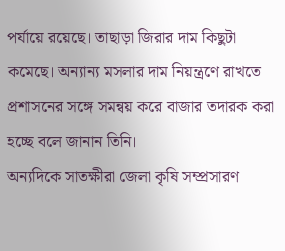পর্যায়ে রয়েছে। তাছাড়া জিরার দাম কিছুটা কমেছে। অন্যান্য মসলার দাম নিয়ন্ত্রণে রাখতে প্রশাসনের সঙ্গে সমন্বয় করে বাজার তদারক করা হচ্ছে বলে জানান তিনি।
অন্যদিকে সাতক্ষীরা জেলা কৃষি সম্প্রসারণ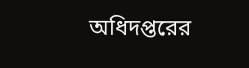অধিদপ্তরের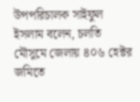উপপরিচালক সাইফুল ইসলাম বলেন, চলতি মৌসুমে জেলায় ৪০৬ হেক্টর জমিতে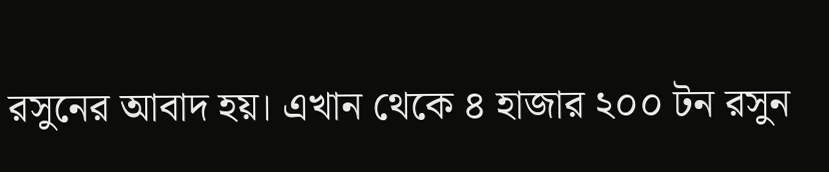রসুনের আবাদ হয়। এখান থেকে ৪ হাজার ২০০ টন রসুন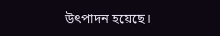উৎপাদন হয়েছে।